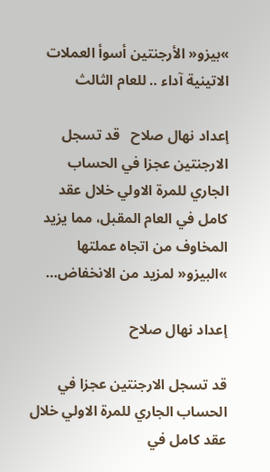»بيزو« الأرجنتين أسوأ العملات الاتينية آداء .. للعام الثالث

إعداد نهال صلاح   قد تسجل الارجنتين عجزا في الحساب الجاري للمرة الاولي خلال عقد كامل في العام المقبل، مما يزيد المخاوف من اتجاه عملتها »البيزو« لمزيد من الانخفاض...

إعداد نهال صلاح

قد تسجل الارجنتين عجزا في الحساب الجاري للمرة الاولي خلال عقد كامل في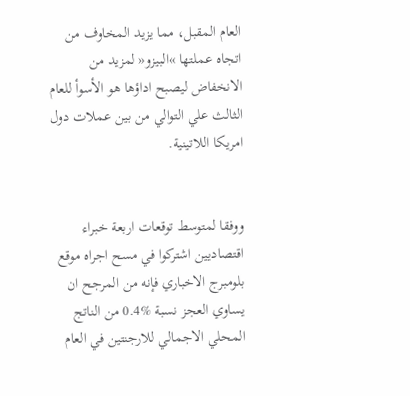العام المقبل، مما يزيد المخاوف من اتجاه عملتها »البيزو« لمزيد من الانخفاض ليصبح اداؤها هو الأسوأ للعام الثالث علي التوالي من بين عملات دول امريكا اللاتينية.


ووفقا لمتوسط توقعات اربعة خبراء اقتصاديين اشتركوا في مسح اجراه موقع بلومبرج الاخباري فإنه من المرجح ان يساوي العجز نسبة %0.4 من الناتج المحلي الاجمالي للارجنتين في العام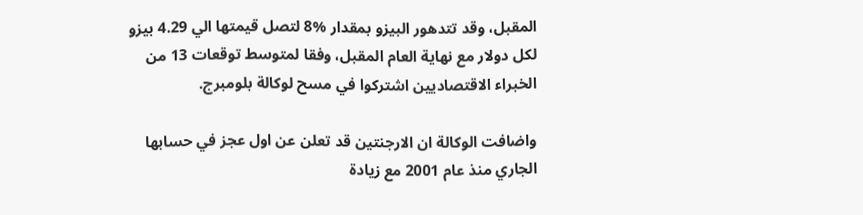المقبل، وقد تتدهور البيزو بمقدار %8 لتصل قيمتها الي 4.29 بيزو لكل دولار مع نهاية العام المقبل، وفقا لمتوسط توقعات 13 من الخبراء الاقتصاديين اشتركوا في مسح لوكالة بلومبرج.

واضافت الوكالة ان الارجنتين قد تعلن عن اول عجز في حسابها الجاري منذ عام 2001 مع زيادة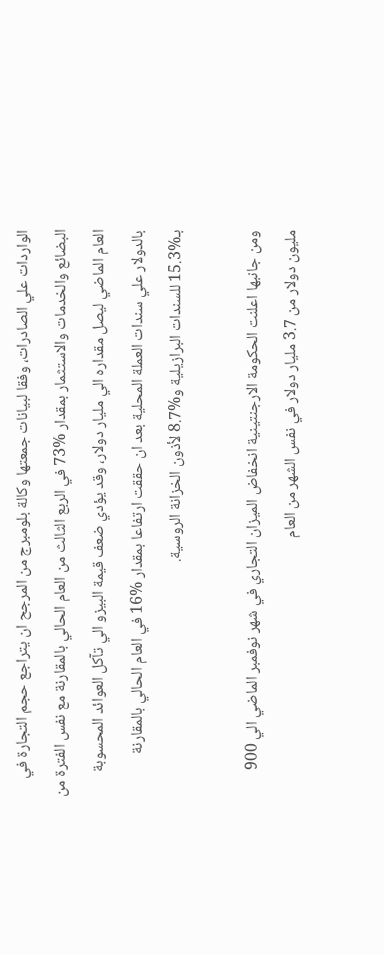الواردات علي الصادرات، وفقا لبيانات جمعتها وكالة بلومبرج من المرجح ان يتراجع حجم التجارة في البضائع والخدمات والاستثمار بمقدار %73 في الربع الثالث من العام الحالي بالمقارنة مع نفس الفترة من العام الماضي ليصل مقداره الي مليار دولار، وقد يؤدي ضعف قيمة البيزو الي تآكل العوائد المحسوبة بالدولار علي سندات العملة المحلية بعد ان حققت ارتفاعا بمقدار %16 في العام الحالي بالمقارنة بـ%15.3 للسندات البرازيلية و%8.7 لأذون الخزانة الروسية.

ومن جانبها اعلنت الحكومة الارجنتينية انخفاض الميزان التجاري في شهر نوفمبر الماضي الي 900 مليون دولار من 3.7 مليار دولار في نفس الشهر من العام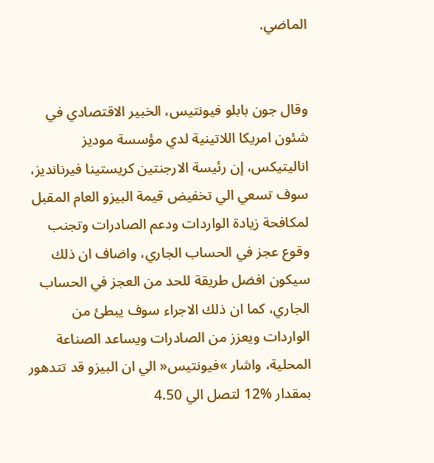الماضي.


وقال جون بابلو فيونتيس، الخبير الاقتصادي في شئون امريكا اللاتينية لدي مؤسسة موديز اناليتيكس، إن رئيسة الارجنتين كريستينا فيرنانديز، سوف تسعي الي تخفيض قيمة البيزو العام المقبل لمكافحة زيادة الواردات ودعم الصادرات وتجنب وقوع عجز في الحساب الجاري، واضاف ان ذلك سيكون افضل طريقة للحد من العجز في الحساب الجاري، كما ان ذلك الاجراء سوف يبطئ من الواردات ويعزز من الصادرات ويساعد الصناعة المحلية، واشار »فيونتيس« الي ان البيزو قد تتدهور بمقدار %12 لتصل الي 4.50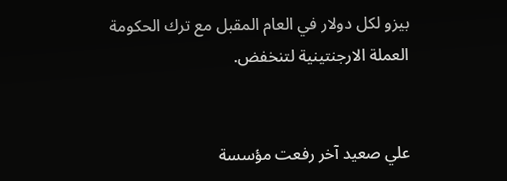بيزو لكل دولار في العام المقبل مع ترك الحكومة العملة الارجنتينية لتنخفض.


علي صعيد آخر رفعت مؤسسة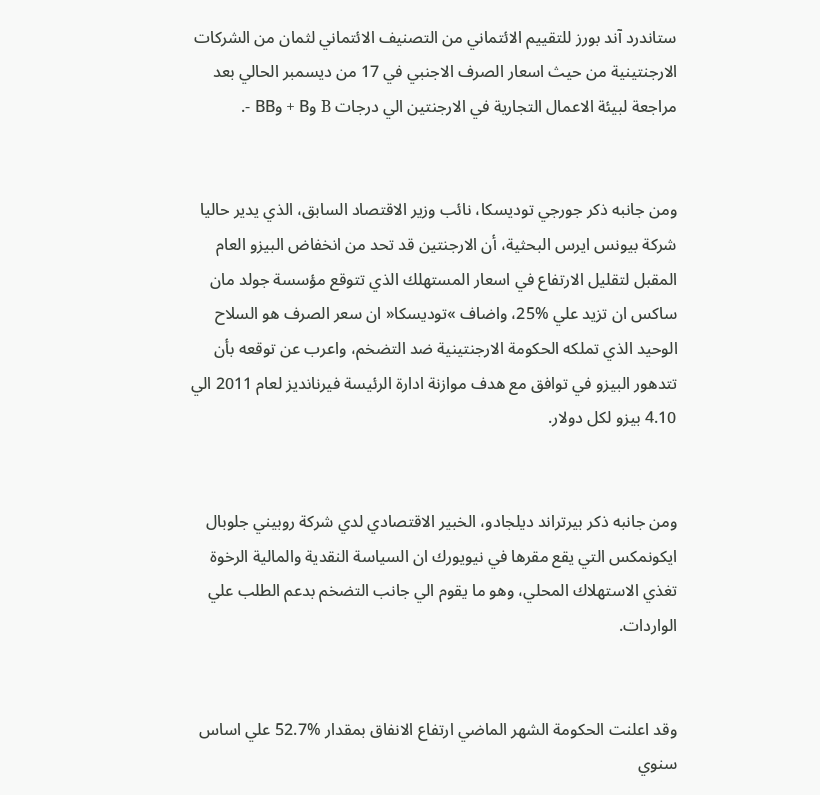ستاندرد آند بورز للتقييم الائتماني من التصنيف الائتماني لثمان من الشركات الارجنتينية من حيث اسعار الصرف الاجنبي في 17 من ديسمبر الحالي بعد مراجعة لبيئة الاعمال التجارية في الارجنتين الي درجات B وB + وBB -.


ومن جانبه ذكر جورجي توديسكا، نائب وزير الاقتصاد السابق، الذي يدير حاليا شركة بيونس ايرس البحثية، أن الارجنتين قد تحد من انخفاض البيزو العام المقبل لتقليل الارتفاع في اسعار المستهلك الذي تتوقع مؤسسة جولد مان ساكس ان تزيد علي %25، واضاف »توديسكا« ان سعر الصرف هو السلاح الوحيد الذي تملكه الحكومة الارجنتينية ضد التضخم، واعرب عن توقعه بأن تتدهور البيزو في توافق مع هدف موازنة ادارة الرئيسة فيرنانديز لعام 2011 الي 4.10 بيزو لكل دولار.


ومن جانبه ذكر بيرتراند ديلجادو، الخبير الاقتصادي لدي شركة روبيني جلوبال ايكونمكس التي يقع مقرها في نيويورك ان السياسة النقدية والمالية الرخوة تغذي الاستهلاك المحلي، وهو ما يقوم الي جانب التضخم بدعم الطلب علي الواردات.


وقد اعلنت الحكومة الشهر الماضي ارتفاع الانفاق بمقدار %52.7 علي اساس سنوي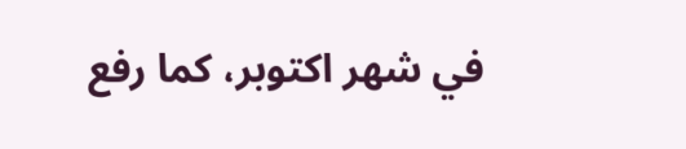في شهر اكتوبر، كما رفع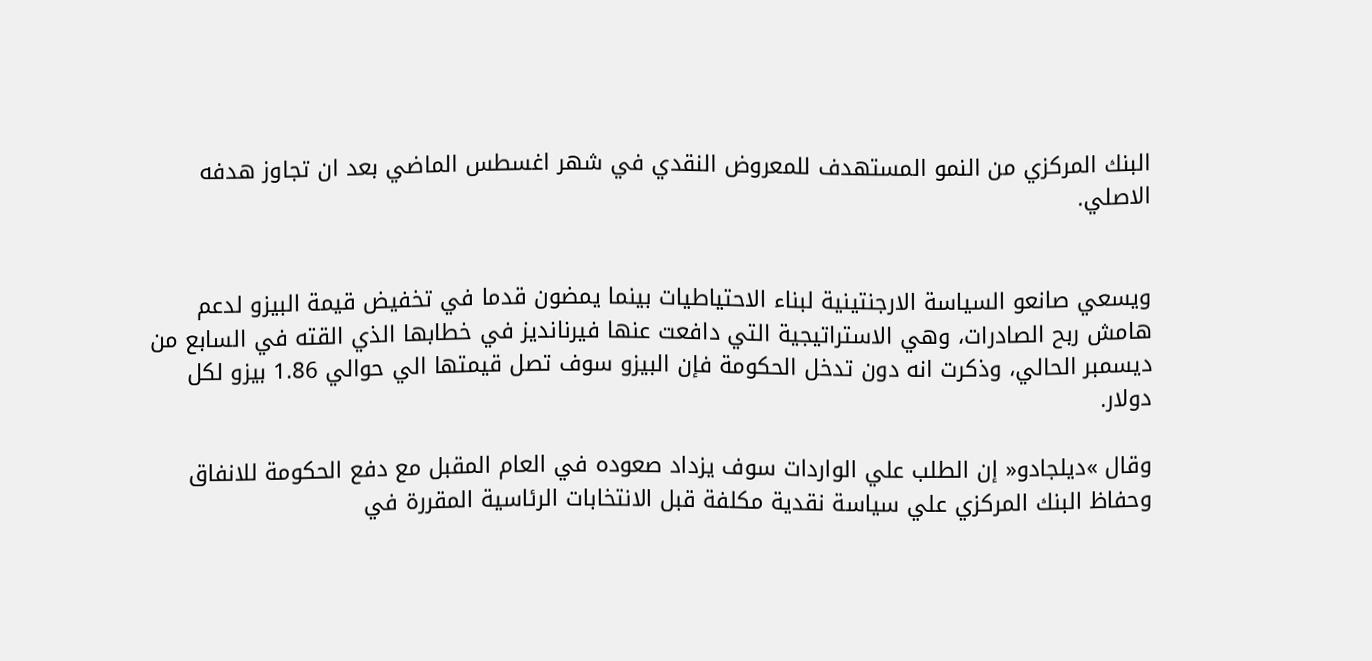البنك المركزي من النمو المستهدف للمعروض النقدي في شهر اغسطس الماضي بعد ان تجاوز هدفه الاصلي.


ويسعي صانعو السياسة الارجنتينية لبناء الاحتياطيات بينما يمضون قدما في تخفيض قيمة البيزو لدعم هامش ربح الصادرات، وهي الاستراتيجية التي دافعت عنها فيرنانديز في خطابها الذي القته في السابع من ديسمبر الحالي، وذكرت انه دون تدخل الحكومة فإن البيزو سوف تصل قيمتها الي حوالي 1.86 بيزو لكل دولار.

وقال »ديلجادو« إن الطلب علي الواردات سوف يزداد صعوده في العام المقبل مع دفع الحكومة للانفاق وحفاظ البنك المركزي علي سياسة نقدية مكلفة قبل الانتخابات الرئاسية المقررة في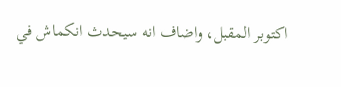اكتوبر المقبل، واضاف انه سيحدث انكماش في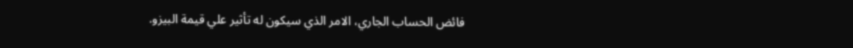فائض الحساب الجاري، الامر الذي سيكون له تأثير علي قيمة البيزو.